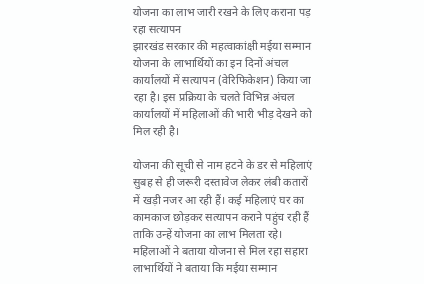योजना का लाभ जारी रखने के लिए कराना पड़ रहा सत्यापन
झारखंड सरकार की महत्वाकांक्षी मईया सम्मान योजना के लाभार्थियों का इन दिनों अंचल कार्यालयों में सत्यापन (वेरिफिकेशन) किया जा रहा है। इस प्रक्रिया के चलते विभिन्न अंचल कार्यालयों में महिलाओं की भारी भीड़ देखने को मिल रही है।

योजना की सूची से नाम हटने के डर से महिलाएं सुबह से ही जरूरी दस्तावेज लेकर लंबी कतारों में खड़ी नजर आ रही हैं। कई महिलाएं घर का कामकाज छोड़कर सत्यापन कराने पहुंच रही हैं ताकि उन्हें योजना का लाभ मिलता रहे।
महिलाओं ने बताया योजना से मिल रहा सहारा
लाभार्थियों ने बताया कि मईया सम्मान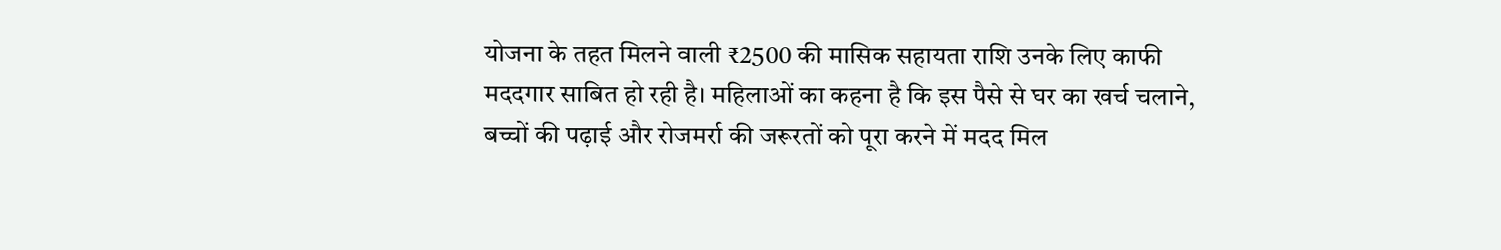योजना के तहत मिलने वाली ₹2500 की मासिक सहायता राशि उनके लिए काफी मददगार साबित हो रही है। महिलाओं का कहना है कि इस पैसे से घर का खर्च चलाने, बच्चों की पढ़ाई और रोजमर्रा की जरूरतों को पूरा करने में मदद मिल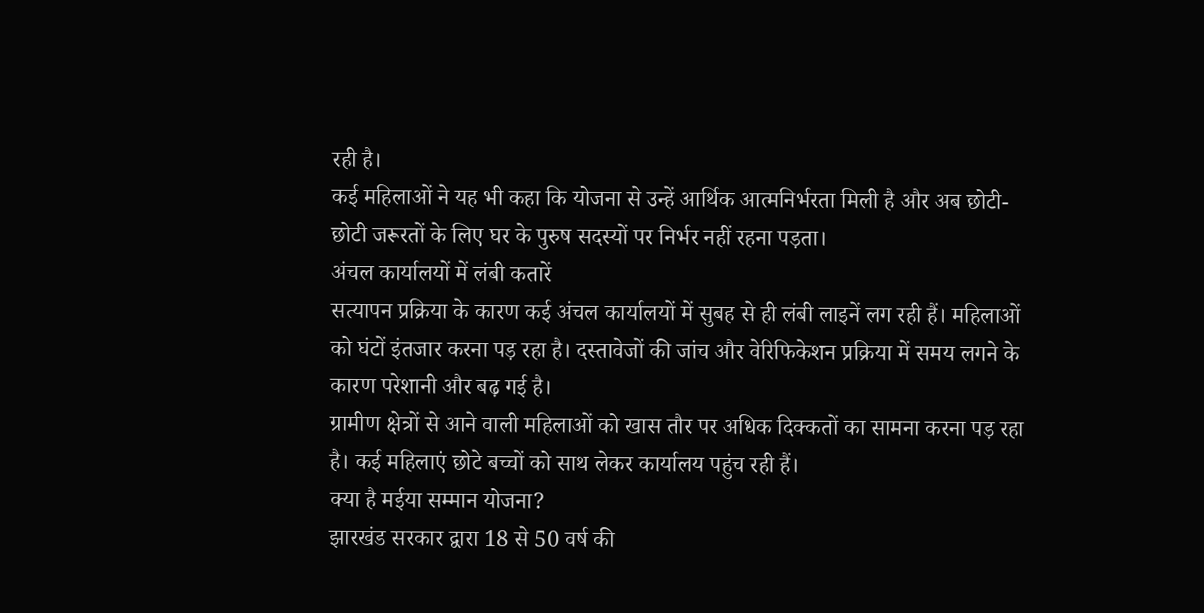रही है।
कई महिलाओं ने यह भी कहा कि योजना से उन्हें आर्थिक आत्मनिर्भरता मिली है और अब छोटी-छोटी जरूरतों के लिए घर के पुरुष सदस्यों पर निर्भर नहीं रहना पड़ता।
अंचल कार्यालयों में लंबी कतारें
सत्यापन प्रक्रिया के कारण कई अंचल कार्यालयों में सुबह से ही लंबी लाइनें लग रही हैं। महिलाओं को घंटों इंतजार करना पड़ रहा है। दस्तावेजों की जांच और वेरिफिकेशन प्रक्रिया में समय लगने के कारण परेशानी और बढ़ गई है।
ग्रामीण क्षेत्रों से आने वाली महिलाओं को खास तौर पर अधिक दिक्कतों का सामना करना पड़ रहा है। कई महिलाएं छोटे बच्चों को साथ लेकर कार्यालय पहुंच रही हैं।
क्या है मईया सम्मान योजना?
झारखंड सरकार द्वारा 18 से 50 वर्ष की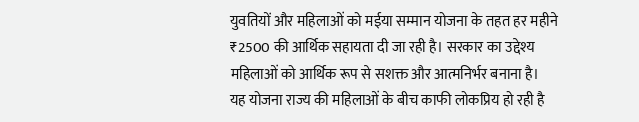युवतियों और महिलाओं को मईया सम्मान योजना के तहत हर महीने ₹2500 की आर्थिक सहायता दी जा रही है। सरकार का उद्देश्य महिलाओं को आर्थिक रूप से सशक्त और आत्मनिर्भर बनाना है।
यह योजना राज्य की महिलाओं के बीच काफी लोकप्रिय हो रही है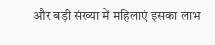और बड़ी संख्या में महिलाएं इसका लाभ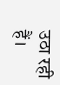उठा रही हैं।